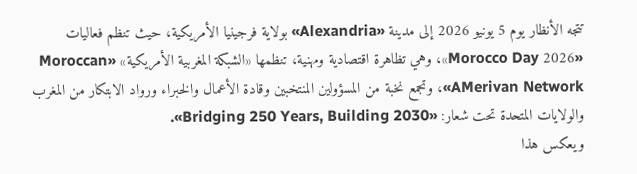تتجه الأنظار يوم 5 يونيو 2026 إلى مدينة «Alexandria» بولاية فرجينيا الأمريكية، حيث تنظم فعاليات «Morocco Day 2026»، وهي تظاهرة اقتصادية ومهنية، تنظمها «الشبكة المغربية الأمريكية» «Moroccan AMerivan Network»، وتجمع نخبة من المسؤولين المنتخبين وقادة الأعمال والخبراء ورواد الابتكار من المغرب والولايات المتحدة تحت شعار: «Bridging 250 Years, Building 2030».
ويعكس هذا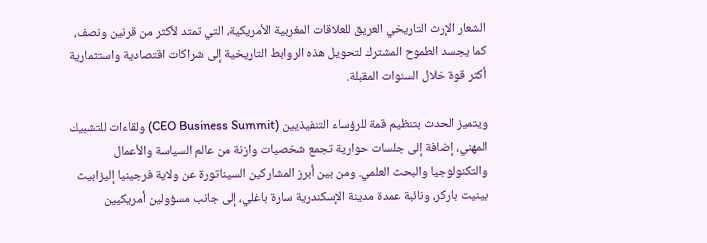الشعار الإرث التاريخي العريق للعلاقات المغربية الأمريكية، التي تمتد لأكثر من قرنين ونصف، كما يجسد الطموح المشترك لتحويل هذه الروابط التاريخية إلى شراكات اقتصادية واستثمارية أكثر قوة خلال السنوات المقبلة.

ويتميز الحدث بتنظيم قمة للرؤساء التنفيذيين (CEO Business Summit) ولقاءات للتشبيك المهني، إضافة إلى جلسات حوارية تجمع شخصيات وازنة من عالم السياسة والأعمال والتكنولوجيا والبحث العلمي. ومن بين أبرز المشاركين السيناتورة عن ولاية فرجينيا إليزابيث بينيت باركر، ونائبة عمدة مدينة الإسكندرية سارة باغلي، إلى جانب مسؤولين أمريكيين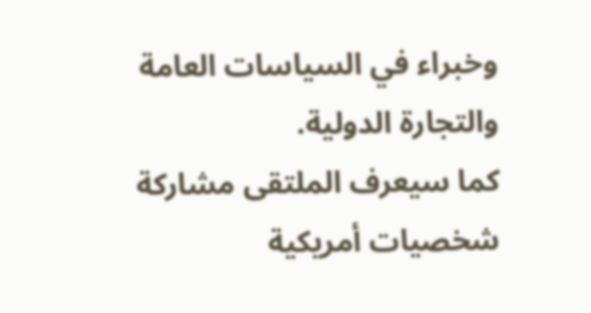وخبراء في السياسات العامة والتجارة الدولية.
كما سيعرف الملتقى مشاركة شخصيات أمريكية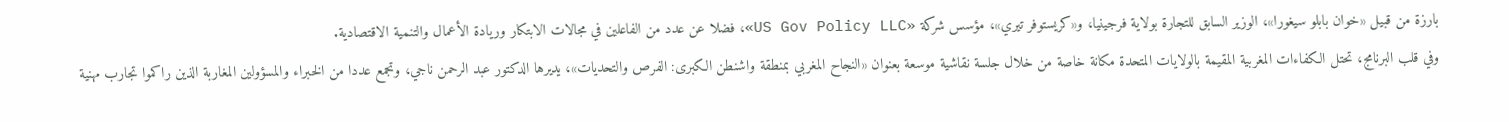بارزة من قبيل «خوان بابلو سيغورا»، الوزير السابق للتجارة بولاية فرجينيا، و«كريستوفر تيري»، مؤسس شركة «US Gov Policy LLC»، فضلا عن عدد من الفاعلين في مجالات الابتكار وريادة الأعمال والتنمية الاقتصادية.
وفي قلب البرنامج، تحتل الكفاءات المغربية المقيمة بالولايات المتحدة مكانة خاصة من خلال جلسة نقاشية موسعة بعنوان «النجاح المغربي بمنطقة واشنطن الكبرى: الفرص والتحديات»، يديرها الدكتور عبد الرحمن ناجي، وتجمع عددا من الخبراء والمسؤولين المغاربة الذين راكموا تجارب مهنية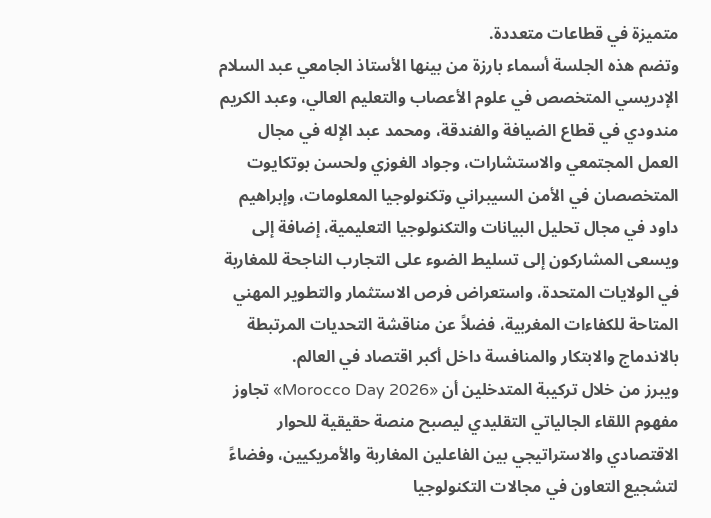متميزة في قطاعات متعددة.
وتضم هذه الجلسة أسماء بارزة من بينها الأستاذ الجامعي عبد السلام الإدريسي المتخصص في علوم الأعصاب والتعليم العالي، وعبد الكريم مندودي في قطاع الضيافة والفندقة، ومحمد عبد الإله في مجال العمل المجتمعي والاستشارات، وجواد الغوزي ولحسن بوتكايوت المتخصصان في الأمن السيبراني وتكنولوجيا المعلومات، وإبراهيم داود في مجال تحليل البيانات والتكنولوجيا التعليمية، إضافة إلى
ويسعى المشاركون إلى تسليط الضوء على التجارب الناجحة للمغاربة في الولايات المتحدة، واستعراض فرص الاستثمار والتطوير المهني المتاحة للكفاءات المغربية، فضلاً عن مناقشة التحديات المرتبطة بالاندماج والابتكار والمنافسة داخل أكبر اقتصاد في العالم.
ويبرز من خلال تركيبة المتدخلين أن «Morocco Day 2026» تجاوز مفهوم اللقاء الجالياتي التقليدي ليصبح منصة حقيقية للحوار الاقتصادي والاستراتيجي بين الفاعلين المغاربة والأمريكيين، وفضاءً لتشجيع التعاون في مجالات التكنولوجيا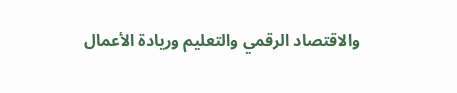والاقتصاد الرقمي والتعليم وريادة الأعمال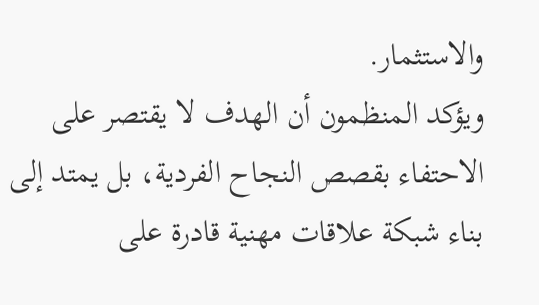والاستثمار.
ويؤكد المنظمون أن الهدف لا يقتصر على الاحتفاء بقصص النجاح الفردية، بل يمتد إلى بناء شبكة علاقات مهنية قادرة على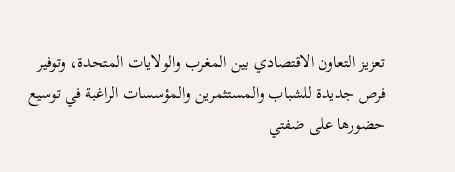تعزيز التعاون الاقتصادي بين المغرب والولايات المتحدة، وتوفير فرص جديدة للشباب والمستثمرين والمؤسسات الراغبة في توسيع حضورها على ضفتي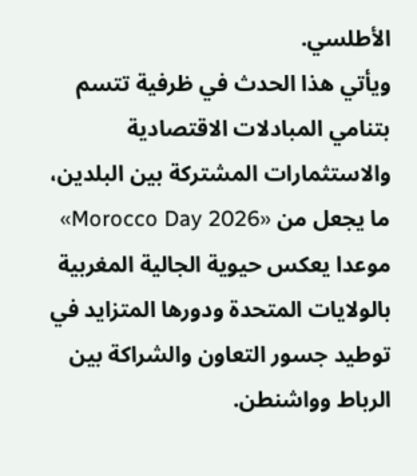الأطلسي.
ويأتي هذا الحدث في ظرفية تتسم بتنامي المبادلات الاقتصادية والاستثمارات المشتركة بين البلدين، ما يجعل من «Morocco Day 2026» موعدا يعكس حيوية الجالية المغربية بالولايات المتحدة ودورها المتزايد في توطيد جسور التعاون والشراكة بين الرباط وواشنطن.